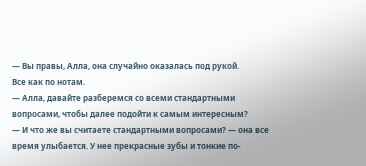— Вы правы, Алла, она случайно оказалась под рукой.
Все как по нотам.
— Алла, давайте разберемся со всеми стандартными вопросами, чтобы далее подойти к самым интересным?
— И что же вы считаете стандартными вопросами? — она все время улыбается. У нее прекрасные зубы и тонкие по-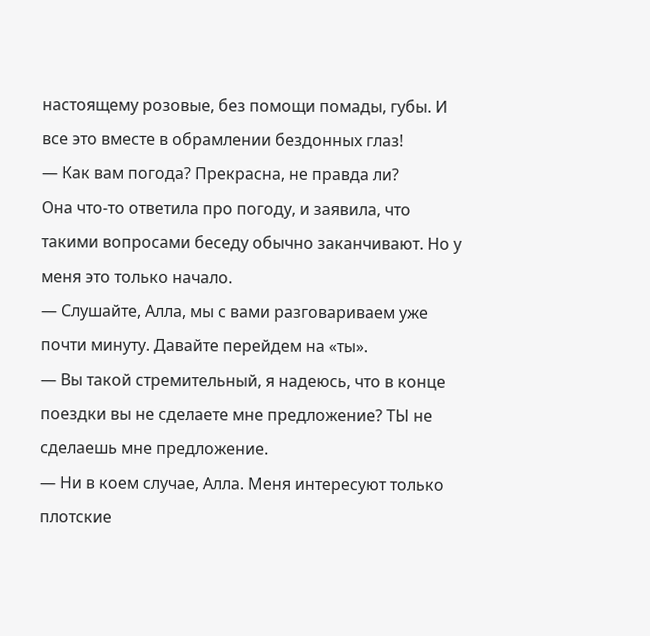настоящему розовые, без помощи помады, губы. И все это вместе в обрамлении бездонных глаз!
— Как вам погода? Прекрасна, не правда ли?
Она что-то ответила про погоду, и заявила, что такими вопросами беседу обычно заканчивают. Но у меня это только начало.
— Слушайте, Алла, мы с вами разговариваем уже почти минуту. Давайте перейдем на «ты».
— Вы такой стремительный, я надеюсь, что в конце поездки вы не сделаете мне предложение? ТЫ не сделаешь мне предложение.
— Ни в коем случае, Алла. Меня интересуют только плотские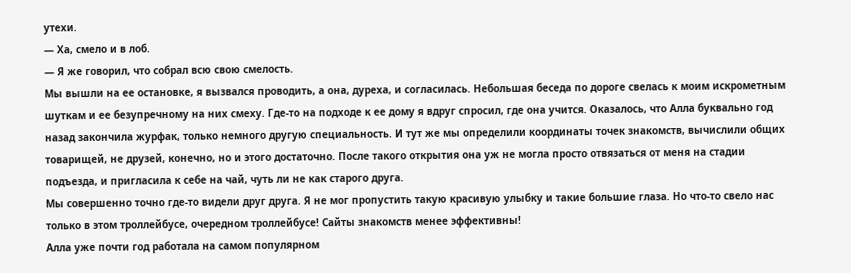утехи.
— Ха, смело и в лоб.
— Я же говорил, что собрал всю свою смелость.
Мы вышли на ее остановке, я вызвался проводить, а она, дуреха, и согласилась. Небольшая беседа по дороге свелась к моим искрометным шуткам и ее безупречному на них смеху. Где-то на подходе к ее дому я вдруг спросил, где она учится. Оказалось, что Алла буквально год назад закончила журфак, только немного другую специальность. И тут же мы определили координаты точек знакомств, вычислили общих товарищей, не друзей, конечно, но и этого достаточно. После такого открытия она уж не могла просто отвязаться от меня на стадии подъезда, и пригласила к себе на чай, чуть ли не как старого друга.
Мы совершенно точно где-то видели друг друга. Я не мог пропустить такую красивую улыбку и такие большие глаза. Но что-то свело нас только в этом троллейбусе, очередном троллейбусе! Сайты знакомств менее эффективны!
Алла уже почти год работала на самом популярном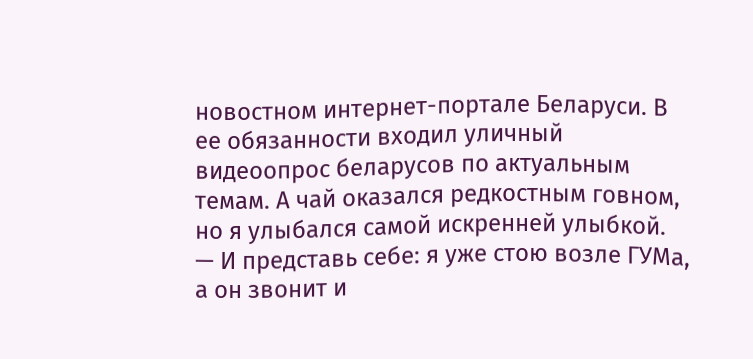новостном интернет-портале Беларуси. В ее обязанности входил уличный видеоопрос беларусов по актуальным темам. А чай оказался редкостным говном, но я улыбался самой искренней улыбкой.
— И представь себе: я уже стою возле ГУМа, а он звонит и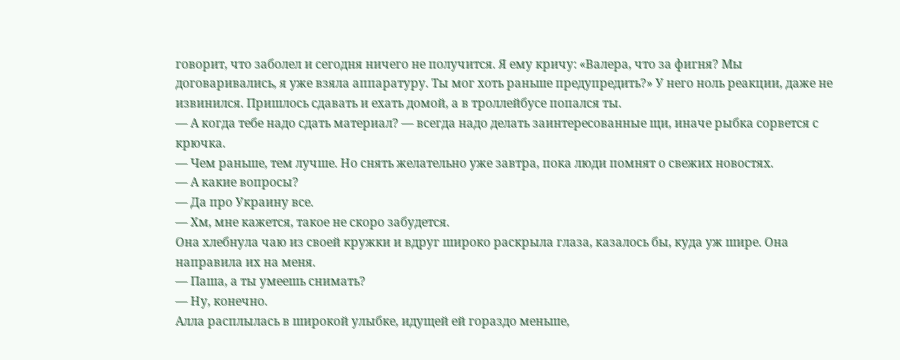говорит, что заболел и сегодня ничего не получится. Я ему кричу: «Валера, что за фигня? Мы договаривались, я уже взяла аппаратуру. Ты мог хоть раньше предупредить?» У него ноль реакции, даже не извинился. Пришлось сдавать и ехать домой, а в троллейбусе попался ты.
— А когда тебе надо сдать материал? — всегда надо делать заинтересованные щи, иначе рыбка сорвется с крючка.
— Чем раньше, тем лучше. Но снять желательно уже завтра, пока люди помнят о свежих новостях.
— А какие вопросы?
— Да про Украину все.
— Хм, мне кажется, такое не скоро забудется.
Она хлебнула чаю из своей кружки и вдруг широко раскрыла глаза, казалось бы, куда уж шире. Она направила их на меня.
— Паша, а ты умеешь снимать?
— Ну, конечно.
Алла расплылась в широкой улыбке, идущей ей гораздо меньше,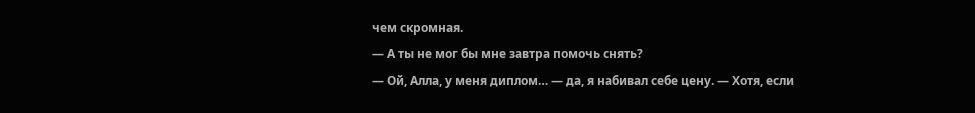чем скромная.
— А ты не мог бы мне завтра помочь снять?
— Ой, Алла, у меня диплом… — да, я набивал себе цену. — Хотя, если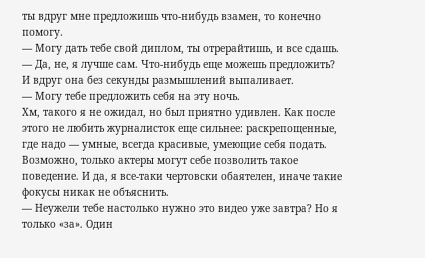ты вдруг мне предложишь что-нибудь взамен, то конечно помогу.
— Могу дать тебе свой диплом, ты отрерайтишь, и все сдашь.
— Да, не, я лучше сам. Что-нибудь еще можешь предложить?
И вдруг она без секунды размышлений выпаливает.
— Могу тебе предложить себя на эту ночь.
Хм, такого я не ожидал, но был приятно удивлен. Как после этого не любить журналисток еще сильнее: раскрепощенные, где надо — умные, всегда красивые, умеющие себя подать. Возможно, только актеры могут себе позволить такое поведение. И да, я все-таки чертовски обаятелен, иначе такие фокусы никак не объяснить.
— Неужели тебе настолько нужно это видео уже завтра? Но я только «за». Один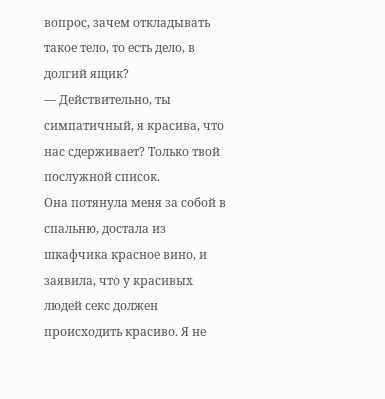вопрос, зачем откладывать такое тело, то есть дело, в долгий ящик?
— Действительно, ты симпатичный, я красива, что нас сдерживает? Только твой послужной список.
Она потянула меня за собой в спальню, достала из шкафчика красное вино, и заявила, что у красивых людей секс должен происходить красиво. Я не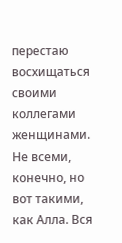перестаю восхищаться своими коллегами женщинами. Не всеми, конечно, но вот такими, как Алла. Вся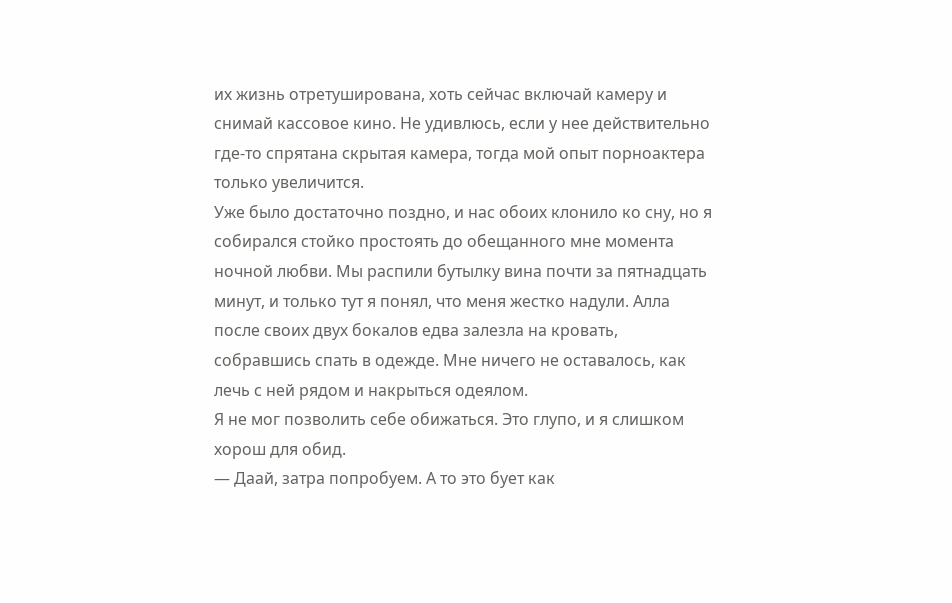их жизнь отретуширована, хоть сейчас включай камеру и снимай кассовое кино. Не удивлюсь, если у нее действительно где-то спрятана скрытая камера, тогда мой опыт порноактера только увеличится.
Уже было достаточно поздно, и нас обоих клонило ко сну, но я собирался стойко простоять до обещанного мне момента ночной любви. Мы распили бутылку вина почти за пятнадцать минут, и только тут я понял, что меня жестко надули. Алла после своих двух бокалов едва залезла на кровать, собравшись спать в одежде. Мне ничего не оставалось, как лечь с ней рядом и накрыться одеялом.
Я не мог позволить себе обижаться. Это глупо, и я слишком хорош для обид.
— Даай, затра попробуем. А то это бует как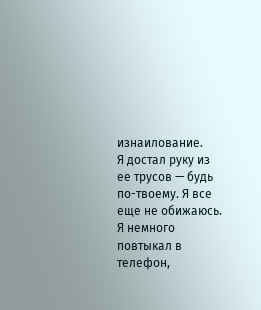изнаилование.
Я достал руку из ее трусов — будь по-твоему. Я все еще не обижаюсь.
Я немного повтыкал в телефон,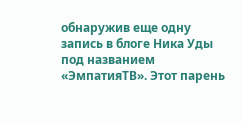обнаружив еще одну запись в блоге Ника Уды под названием «ЭмпатияТВ». Этот парень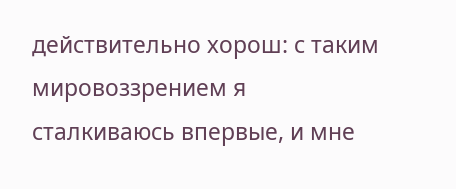действительно хорош: с таким мировоззрением я сталкиваюсь впервые, и мне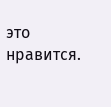это нравится.